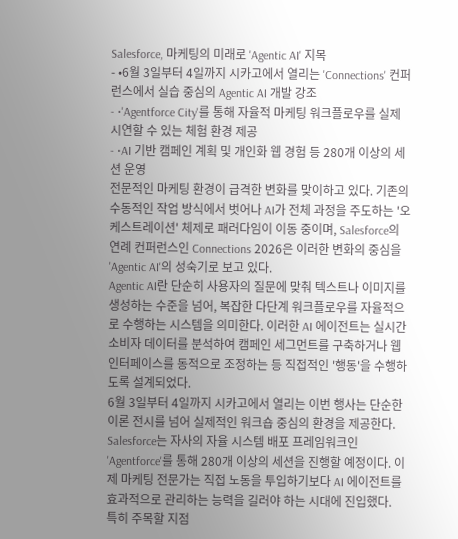Salesforce, 마케팅의 미래로 'Agentic AI' 지목
- •6월 3일부터 4일까지 시카고에서 열리는 'Connections' 컨퍼런스에서 실습 중심의 Agentic AI 개발 강조
- •'Agentforce City'를 통해 자율적 마케팅 워크플로우를 실제 시연할 수 있는 체험 환경 제공
- •AI 기반 캠페인 계획 및 개인화 웹 경험 등 280개 이상의 세션 운영
전문적인 마케팅 환경이 급격한 변화를 맞이하고 있다. 기존의 수동적인 작업 방식에서 벗어나 AI가 전체 과정을 주도하는 '오케스트레이션' 체제로 패러다임이 이동 중이며, Salesforce의 연례 컨퍼런스인 Connections 2026은 이러한 변화의 중심을 'Agentic AI'의 성숙기로 보고 있다.
Agentic AI란 단순히 사용자의 질문에 맞춰 텍스트나 이미지를 생성하는 수준을 넘어, 복잡한 다단계 워크플로우를 자율적으로 수행하는 시스템을 의미한다. 이러한 AI 에이전트는 실시간 소비자 데이터를 분석하여 캠페인 세그먼트를 구축하거나 웹 인터페이스를 동적으로 조정하는 등 직접적인 '행동'을 수행하도록 설계되었다.
6월 3일부터 4일까지 시카고에서 열리는 이번 행사는 단순한 이론 전시를 넘어 실제적인 워크숍 중심의 환경을 제공한다. Salesforce는 자사의 자율 시스템 배포 프레임워크인 'Agentforce'를 통해 280개 이상의 세션을 진행할 예정이다. 이제 마케팅 전문가는 직접 노동을 투입하기보다 AI 에이전트를 효과적으로 관리하는 능력을 길러야 하는 시대에 진입했다.
특히 주목할 지점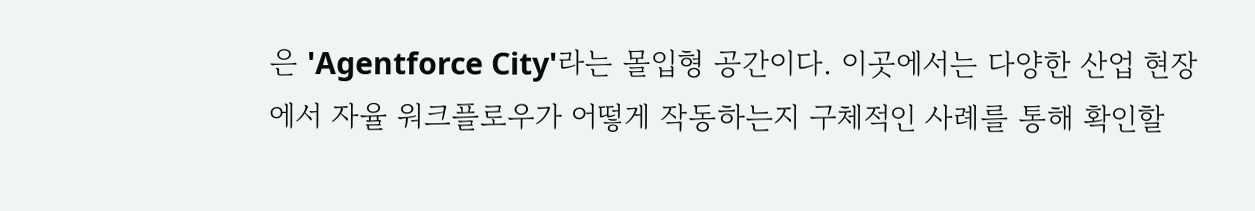은 'Agentforce City'라는 몰입형 공간이다. 이곳에서는 다양한 산업 현장에서 자율 워크플로우가 어떻게 작동하는지 구체적인 사례를 통해 확인할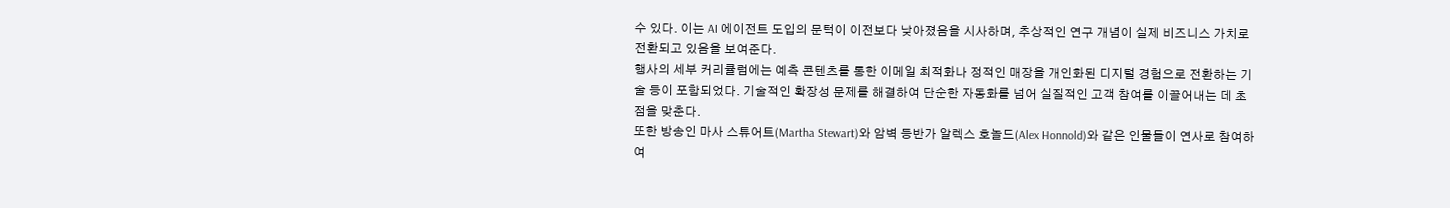수 있다. 이는 AI 에이전트 도입의 문턱이 이전보다 낮아졌음을 시사하며, 추상적인 연구 개념이 실제 비즈니스 가치로 전환되고 있음을 보여준다.
행사의 세부 커리큘럼에는 예측 콘텐츠를 통한 이메일 최적화나 정적인 매장을 개인화된 디지털 경험으로 전환하는 기술 등이 포함되었다. 기술적인 확장성 문제를 해결하여 단순한 자동화를 넘어 실질적인 고객 참여를 이끌어내는 데 초점을 맞춘다.
또한 방송인 마사 스튜어트(Martha Stewart)와 암벽 등반가 알렉스 호놀드(Alex Honnold)와 같은 인물들이 연사로 참여하여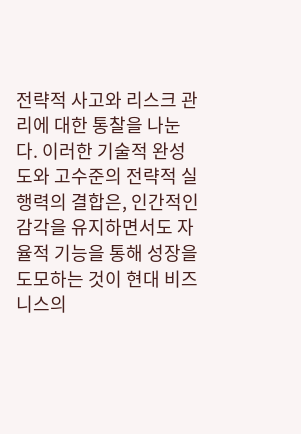전략적 사고와 리스크 관리에 대한 통찰을 나눈다. 이러한 기술적 완성도와 고수준의 전략적 실행력의 결합은, 인간적인 감각을 유지하면서도 자율적 기능을 통해 성장을 도모하는 것이 현대 비즈니스의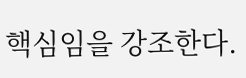핵심임을 강조한다.